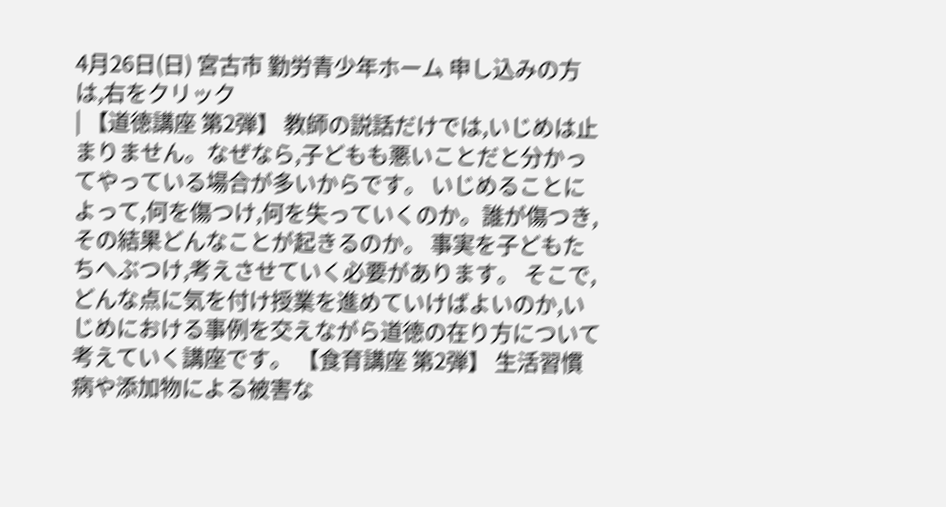4月26日(日) 宮古市 勤労青少年ホーム 申し込みの方は,右をクリック
| 【道徳講座 第2弾】 教師の説話だけでは,いじめは止まりません。なぜなら,子どもも悪いことだと分かってやっている場合が多いからです。 いじめることによって,何を傷つけ,何を失っていくのか。誰が傷つき,その結果どんなことが起きるのか。 事実を子どもたちへぶつけ,考えさせていく必要があります。 そこで,どんな点に気を付け授業を進めていけばよいのか,いじめにおける事例を交えながら道徳の在り方について考えていく講座です。 【食育講座 第2弾】 生活習慣病や添加物による被害な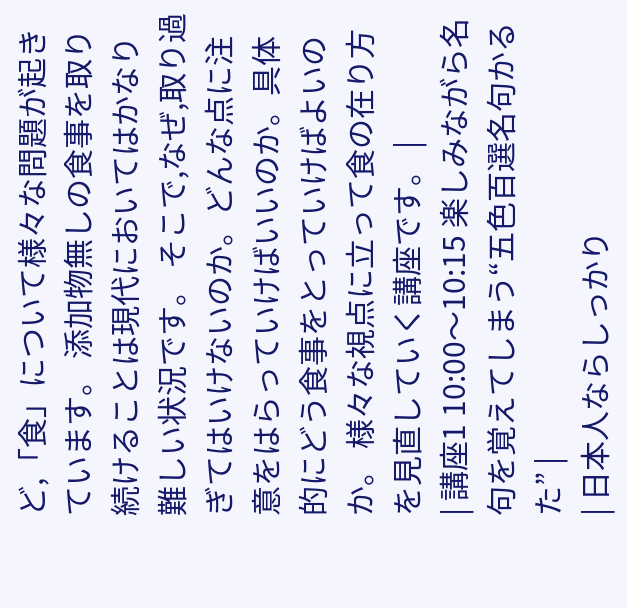ど,「食」について様々な問題が起きています。 添加物無しの食事を取り続けることは現代においてはかなり難しい状況です。 そこで,なぜ,取り過ぎてはいけないのか。どんな点に注意をはらっていけばいいのか。具体的にどう食事をとっていけばよいのか。 様々な視点に立って食の在り方を見直していく講座です。 |
| 講座1 10:00〜10:15 楽しみながら名句を覚えてしまう“五色百選名句かるた” |
| 日本人ならしっかり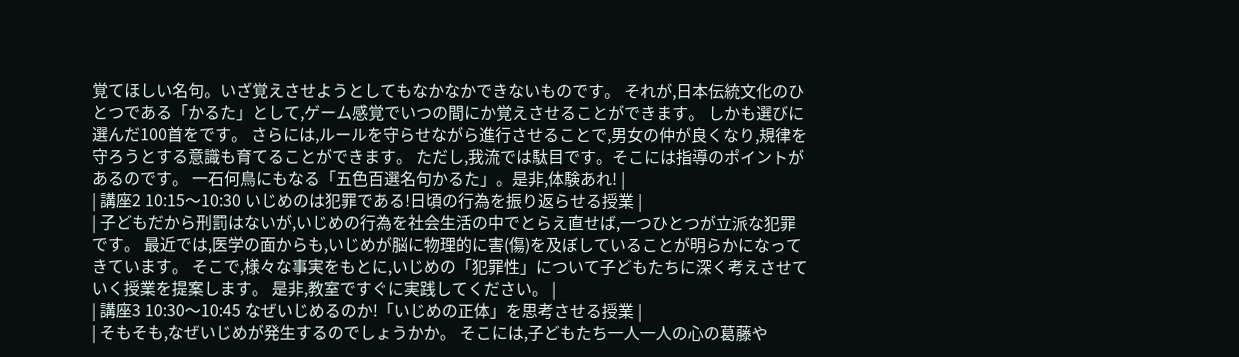覚てほしい名句。いざ覚えさせようとしてもなかなかできないものです。 それが,日本伝統文化のひとつである「かるた」として,ゲーム感覚でいつの間にか覚えさせることができます。 しかも選びに選んだ100首をです。 さらには,ルールを守らせながら進行させることで,男女の仲が良くなり,規律を守ろうとする意識も育てることができます。 ただし,我流では駄目です。そこには指導のポイントがあるのです。 一石何鳥にもなる「五色百選名句かるた」。是非,体験あれ! |
| 講座2 10:15〜10:30 いじめのは犯罪である!日頃の行為を振り返らせる授業 |
| 子どもだから刑罰はないが,いじめの行為を社会生活の中でとらえ直せば,一つひとつが立派な犯罪です。 最近では,医学の面からも,いじめが脳に物理的に害(傷)を及ぼしていることが明らかになってきています。 そこで,様々な事実をもとに,いじめの「犯罪性」について子どもたちに深く考えさせていく授業を提案します。 是非,教室ですぐに実践してください。 |
| 講座3 10:30〜10:45 なぜいじめるのか!「いじめの正体」を思考させる授業 |
| そもそも,なぜいじめが発生するのでしょうかか。 そこには,子どもたち一人一人の心の葛藤や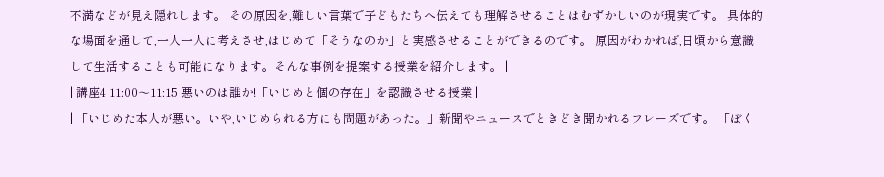不満などが見え隠れします。 その原因を,難しい言葉で子どもたちへ伝えても理解させることはむずかしいのが現実です。 具体的な場面を通して,一人一人に考えさせ,はじめて「そうなのか」と実感させることができるのです。 原因がわかれば,日頃から意識して生活することも可能になります。そんな事例を提案する授業を紹介します。 |
| 講座4 11:00〜11:15 悪いのは誰か!「いじめと個の存在」を認識させる授業 |
| 「いじめた本人が悪い。いや,いじめられる方にも問題があった。」新聞やニュースでときどき聞かれるフレーズです。 「ぼく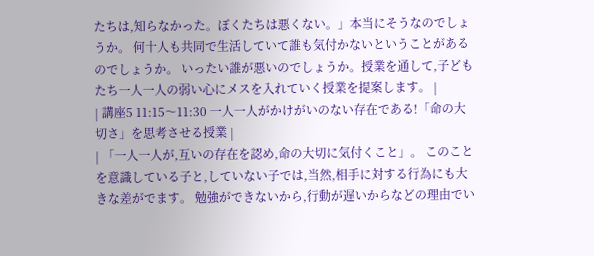たちは,知らなかった。ぼくたちは悪くない。」本当にそうなのでしょうか。 何十人も共同で生活していて誰も気付かないということがあるのでしょうか。 いったい誰が悪いのでしょうか。授業を通して,子どもたち一人一人の弱い心にメスを入れていく授業を提案します。 |
| 講座5 11:15〜11:30 一人一人がかけがいのない存在である!「命の大切さ」を思考させる授業 |
| 「一人一人が,互いの存在を認め,命の大切に気付くこと」。 このことを意識している子と,していない子では,当然,相手に対する行為にも大きな差がでます。 勉強ができないから,行動が遅いからなどの理由でい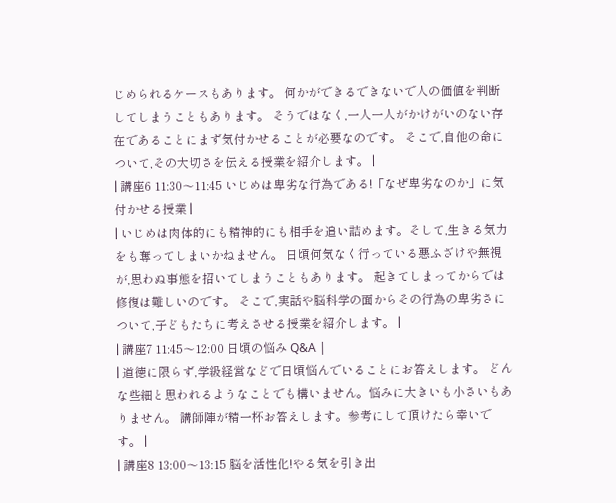じめられるケースもあります。 何かができるできないで人の価値を判断してしまうこともあります。 そうではなく,一人一人がかけがいのない存在であることにまず気付かせることが必要なのです。 そこで,自他の命について,その大切さを伝える授業を紹介します。 |
| 講座6 11:30〜11:45 いじめは卑劣な行為である!「なぜ卑劣なのか」に気付かせる授業 |
| いじめは肉体的にも精神的にも相手を追い詰めます。そして,生きる気力をも奪ってしまいかねません。 日頃何気なく行っている悪ふざけや無視が,思わぬ事態を招いてしまうこともあります。 起きてしまってからでは修復は難しいのです。 そこで,実話や脳科学の面からその行為の卑劣さについて,子どもたちに考えさせる授業を紹介します。 |
| 講座7 11:45〜12:00 日頃の悩み Q&A |
| 道徳に限らず,学級経営などで日頃悩んでいることにお答えします。 どんな些細と思われるようなことでも構いません。悩みに大きいも小さいもありません。 講師陣が精一杯お答えします。参考にして頂けたら幸いです。 |
| 講座8 13:00〜13:15 脳を活性化!やる気を引き出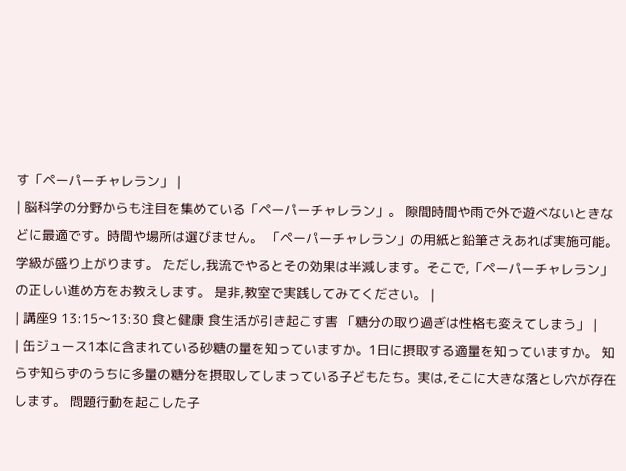す「ペーパーチャレラン」 |
| 脳科学の分野からも注目を集めている「ペーパーチャレラン」。 隙間時間や雨で外で遊べないときなどに最適です。時間や場所は選びません。 「ペーパーチャレラン」の用紙と鉛筆さえあれば実施可能。学級が盛り上がります。 ただし,我流でやるとその効果は半減します。そこで,「ペーパーチャレラン」の正しい進め方をお教えします。 是非,教室で実践してみてください。 |
| 講座9 13:15〜13:30 食と健康 食生活が引き起こす害 「糖分の取り過ぎは性格も変えてしまう」 |
| 缶ジュース1本に含まれている砂糖の量を知っていますか。1日に摂取する適量を知っていますか。 知らず知らずのうちに多量の糖分を摂取してしまっている子どもたち。実は,そこに大きな落とし穴が存在します。 問題行動を起こした子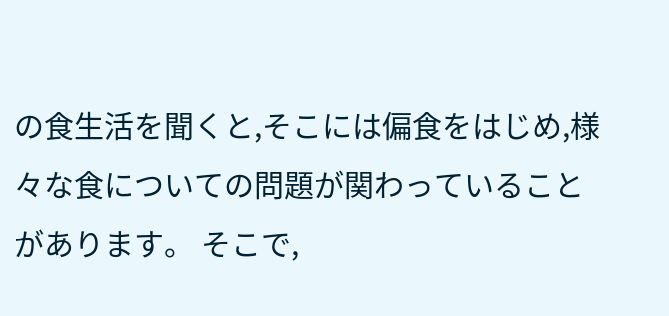の食生活を聞くと,そこには偏食をはじめ,様々な食についての問題が関わっていることがあります。 そこで,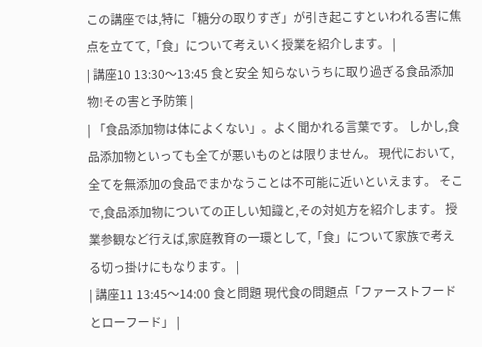この講座では,特に「糖分の取りすぎ」が引き起こすといわれる害に焦点を立てて,「食」について考えいく授業を紹介します。 |
| 講座10 13:30〜13:45 食と安全 知らないうちに取り過ぎる食品添加物!その害と予防策 |
| 「食品添加物は体によくない」。よく聞かれる言葉です。 しかし,食品添加物といっても全てが悪いものとは限りません。 現代において,全てを無添加の食品でまかなうことは不可能に近いといえます。 そこで,食品添加物についての正しい知識と,その対処方を紹介します。 授業参観など行えば,家庭教育の一環として,「食」について家族で考える切っ掛けにもなります。 |
| 講座11 13:45〜14:00 食と問題 現代食の問題点「ファーストフードとローフード」 |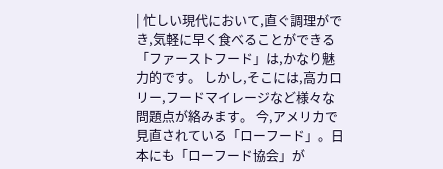| 忙しい現代において,直ぐ調理ができ,気軽に早く食べることができる「ファーストフード」は,かなり魅力的です。 しかし,そこには,高カロリー,フードマイレージなど様々な問題点が絡みます。 今,アメリカで見直されている「ローフード」。日本にも「ローフード協会」が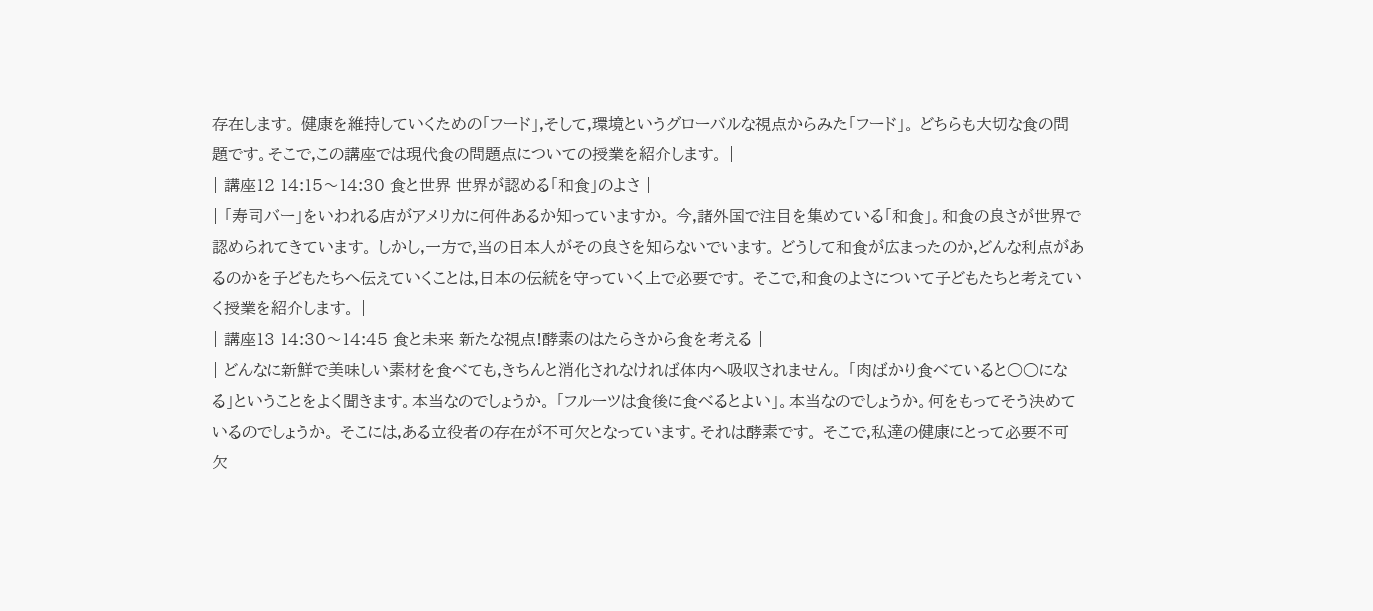存在します。 健康を維持していくための「フード」,そして,環境というグローバルな視点からみた「フード」。 どちらも大切な食の問題です。そこで,この講座では現代食の問題点についての授業を紹介します。 |
| 講座12 14:15〜14:30 食と世界 世界が認める「和食」のよさ |
| 「寿司バー」をいわれる店がアメリカに何件あるか知っていますか。 今,諸外国で注目を集めている「和食」。和食の良さが世界で認められてきています。 しかし,一方で,当の日本人がその良さを知らないでいます。 どうして和食が広まったのか,どんな利点があるのかを子どもたちへ伝えていくことは,日本の伝統を守っていく上で必要です。 そこで,和食のよさについて子どもたちと考えていく授業を紹介します。 |
| 講座13 14:30〜14:45 食と未来 新たな視点!酵素のはたらきから食を考える |
| どんなに新鮮で美味しい素材を食べても,きちんと消化されなければ体内へ吸収されません。 「肉ばかり食べていると○○になる」ということをよく聞きます。本当なのでしょうか。 「フルーツは食後に食べるとよい」。本当なのでしょうか。何をもってそう決めているのでしょうか。 そこには,ある立役者の存在が不可欠となっています。それは酵素です。 そこで,私達の健康にとって必要不可欠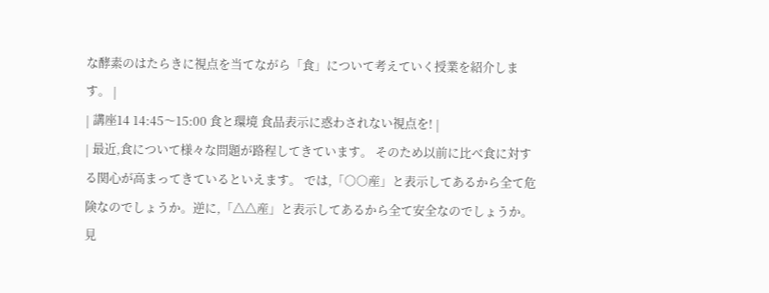な酵素のはたらきに視点を当てながら「食」について考えていく授業を紹介します。 |
| 講座14 14:45〜15:00 食と環境 食品表示に惑わされない視点を! |
| 最近,食について様々な問題が路程してきています。 そのため以前に比べ食に対する関心が高まってきているといえます。 では,「○○産」と表示してあるから全て危険なのでしょうか。逆に,「△△産」と表示してあるから全て安全なのでしょうか。 見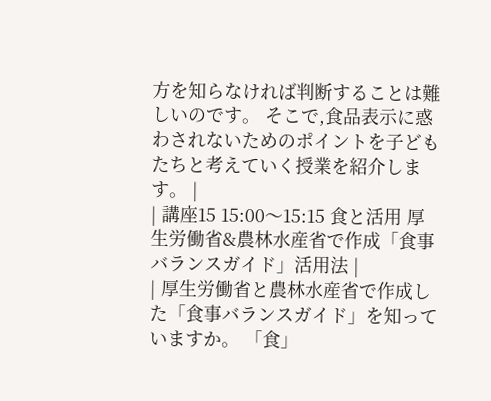方を知らなければ判断することは難しいのです。 そこで,食品表示に惑わされないためのポイントを子どもたちと考えていく授業を紹介します。 |
| 講座15 15:00〜15:15 食と活用 厚生労働省&農林水産省で作成「食事バランスガイド」活用法 |
| 厚生労働省と農林水産省で作成した「食事バランスガイド」を知っていますか。 「食」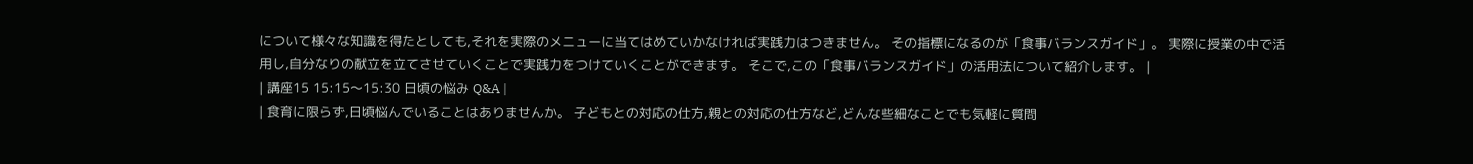について様々な知識を得たとしても,それを実際のメニューに当てはめていかなければ実践力はつきません。 その指標になるのが「食事バランスガイド」。 実際に授業の中で活用し,自分なりの献立を立てさせていくことで実践力をつけていくことができます。 そこで,この「食事バランスガイド」の活用法について紹介します。 |
| 講座15 15:15〜15:30 日頃の悩み Q&A |
| 食育に限らず,日頃悩んでいることはありませんか。 子どもとの対応の仕方,親との対応の仕方など,どんな些細なことでも気軽に質問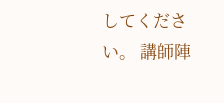してください。 講師陣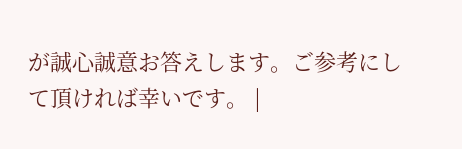が誠心誠意お答えします。ご参考にして頂ければ幸いです。 |